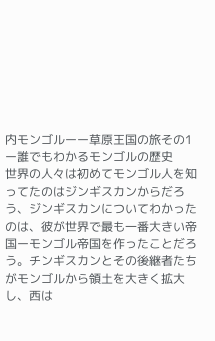内モンゴルーー草原王国の旅その1ー誰でもわかるモンゴルの歴史
世界の人々は初めてモンゴル人を知ってたのはジンギスカンからだろう、ジンギスカンについてわかったのは、彼が世界で最も一番大きい帝国ーモンゴル帝国を作ったことだろう。チンギスカンとその後継者たちがモンゴルから領土を大きく拡大し、西は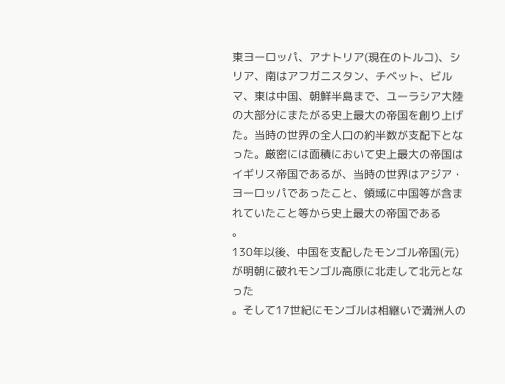東ヨーロッパ、アナトリア(現在のトルコ)、シリア、南はアフガニスタン、チベット、ビルマ、東は中国、朝鮮半島まで、ユーラシア大陸の大部分にまたがる史上最大の帝国を創り上げた。当時の世界の全人口の約半数が支配下となった。厳密には面積において史上最大の帝国はイギリス帝国であるが、当時の世界はアジア・ヨーロッパであったこと、領域に中国等が含まれていたこと等から史上最大の帝国である
。
130年以後、中国を支配したモンゴル帝国(元)が明朝に破れモンゴル高原に北走して北元となった
。そして17世紀にモンゴルは相継いで満洲人の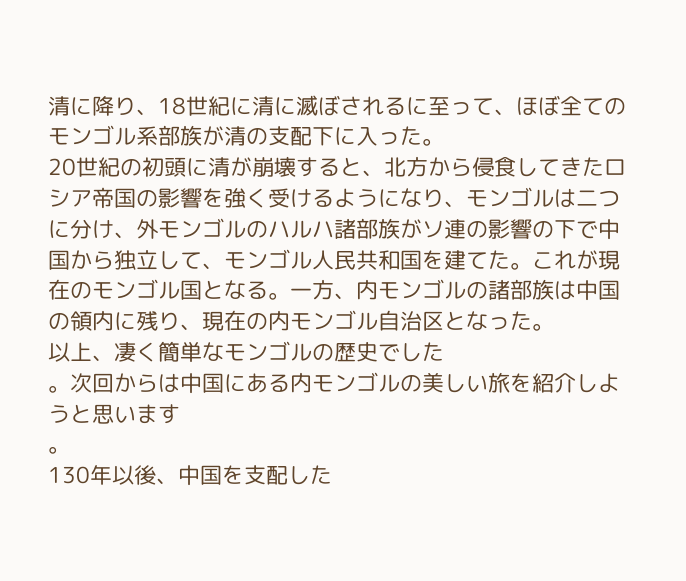清に降り、18世紀に清に滅ぼされるに至って、ほぼ全てのモンゴル系部族が清の支配下に入った。
20世紀の初頭に清が崩壊すると、北方から侵食してきたロシア帝国の影響を強く受けるようになり、モンゴルは二つに分け、外モンゴルのハルハ諸部族がソ連の影響の下で中国から独立して、モンゴル人民共和国を建てた。これが現在のモンゴル国となる。一方、内モンゴルの諸部族は中国の領内に残り、現在の内モンゴル自治区となった。
以上、凄く簡単なモンゴルの歴史でした
。次回からは中国にある内モンゴルの美しい旅を紹介しようと思います
。
130年以後、中国を支配した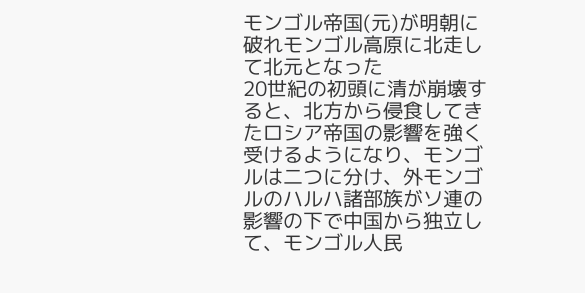モンゴル帝国(元)が明朝に破れモンゴル高原に北走して北元となった
20世紀の初頭に清が崩壊すると、北方から侵食してきたロシア帝国の影響を強く受けるようになり、モンゴルは二つに分け、外モンゴルのハルハ諸部族がソ連の影響の下で中国から独立して、モンゴル人民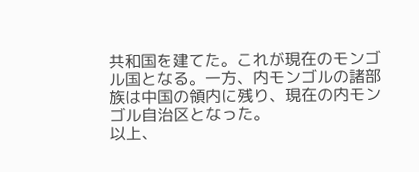共和国を建てた。これが現在のモンゴル国となる。一方、内モンゴルの諸部族は中国の領内に残り、現在の内モンゴル自治区となった。
以上、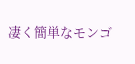凄く簡単なモンゴ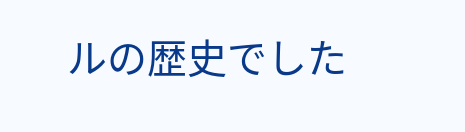ルの歴史でした